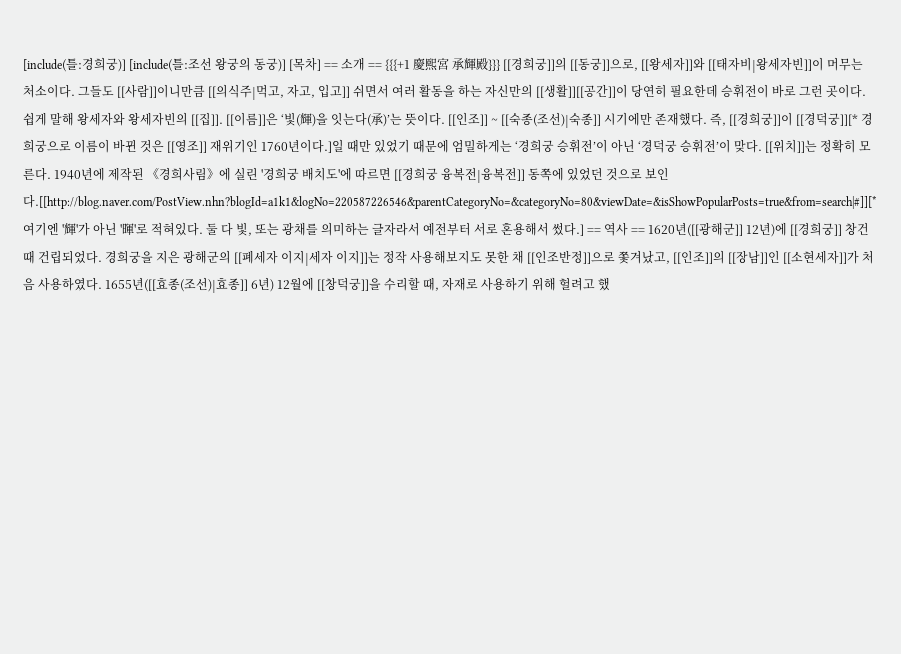[include(틀:경희궁)] [include(틀:조선 왕궁의 동궁)] [목차] == 소개 == {{{+1 慶熙宮 承輝殿}}} [[경희궁]]의 [[동궁]]으로, [[왕세자]]와 [[태자비|왕세자빈]]이 머무는 처소이다. 그들도 [[사람]]이니만큼 [[의식주|먹고, 자고, 입고]] 쉬면서 여러 활동을 하는 자신만의 [[생활]][[공간]]이 당연히 필요한데 승휘전이 바로 그런 곳이다. 쉽게 말해 왕세자와 왕세자빈의 [[집]]. [[이름]]은 ‘빛(輝)을 잇는다(承)’는 뜻이다. [[인조]] ~ [[숙종(조선)|숙종]] 시기에만 존재했다. 즉, [[경희궁]]이 [[경덕궁]][* 경희궁으로 이름이 바뀐 것은 [[영조]] 재위기인 1760년이다.]일 때만 있었기 때문에 엄밀하게는 ‘경희궁 승휘전’이 아닌 ‘경덕궁 승휘전’이 맞다. [[위치]]는 정확히 모른다. 1940년에 제작된 《경희사림》에 실린 '경희궁 배치도'에 따르면 [[경희궁 융복전|융복전]] 동쪽에 있었던 것으로 보인다.[[http://blog.naver.com/PostView.nhn?blogId=a1k1&logNo=220587226546&parentCategoryNo=&categoryNo=80&viewDate=&isShowPopularPosts=true&from=search|#]][* 여기엔 '輝'가 아닌 '暉'로 적혀있다. 둘 다 빛, 또는 광채를 의미하는 글자라서 예전부터 서로 혼용해서 썼다.] == 역사 == 1620년([[광해군]] 12년)에 [[경희궁]] 창건 때 건립되었다. 경희궁을 지은 광해군의 [[폐세자 이지|세자 이지]]는 정작 사용해보지도 못한 채 [[인조반정]]으로 쫓겨났고, [[인조]]의 [[장남]]인 [[소현세자]]가 처음 사용하였다. 1655년([[효종(조선)|효종]] 6년) 12월에 [[창덕궁]]을 수리할 때, 자재로 사용하기 위해 헐려고 했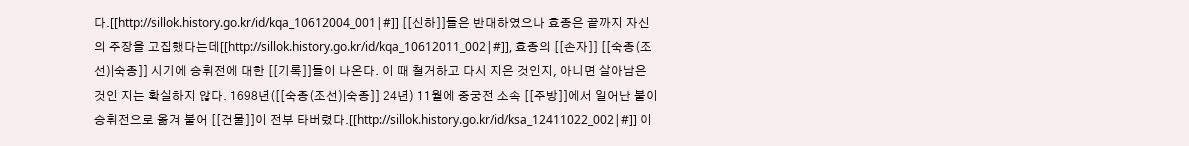다.[[http://sillok.history.go.kr/id/kqa_10612004_001|#]] [[신하]]들은 반대하였으나 효종은 끝까지 자신의 주장을 고집했다는데[[http://sillok.history.go.kr/id/kqa_10612011_002|#]], 효종의 [[손자]] [[숙종(조선)|숙종]] 시기에 승휘전에 대한 [[기록]]들이 나온다. 이 때 철거하고 다시 지은 것인지, 아니면 살아남은 것인 지는 확실하지 않다. 1698년([[숙종(조선)|숙종]] 24년) 11월에 중궁전 소속 [[주방]]에서 일어난 불이 승휘전으로 옮겨 붙어 [[건물]]이 전부 타버렸다.[[http://sillok.history.go.kr/id/ksa_12411022_002|#]] 이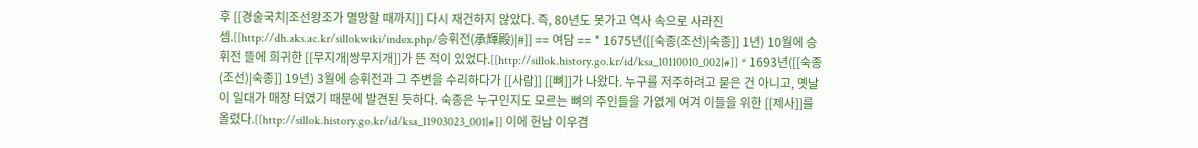후 [[경술국치|조선왕조가 멸망할 때까지]] 다시 재건하지 않았다. 즉, 80년도 못가고 역사 속으로 사라진 셈.[[http://dh.aks.ac.kr/sillokwiki/index.php/승휘전(承輝殿)|#]] == 여담 == * 1675년([[숙종(조선)|숙종]] 1년) 10월에 승휘전 뜰에 희귀한 [[무지개|쌍무지개]]가 뜬 적이 있었다.[[http://sillok.history.go.kr/id/ksa_10110010_002|#]] * 1693년([[숙종(조선)|숙종]] 19년) 3월에 승휘전과 그 주변을 수리하다가 [[사람]] [[뼈]]가 나왔다. 누구를 저주하려고 묻은 건 아니고, 옛날 이 일대가 매장 터였기 때문에 발견된 듯하다. 숙종은 누구인지도 모르는 뼈의 주인들을 가엾게 여겨 이들을 위한 [[제사]]를 올렸다.[[http://sillok.history.go.kr/id/ksa_11903023_001|#]] 이에 헌납 이우겸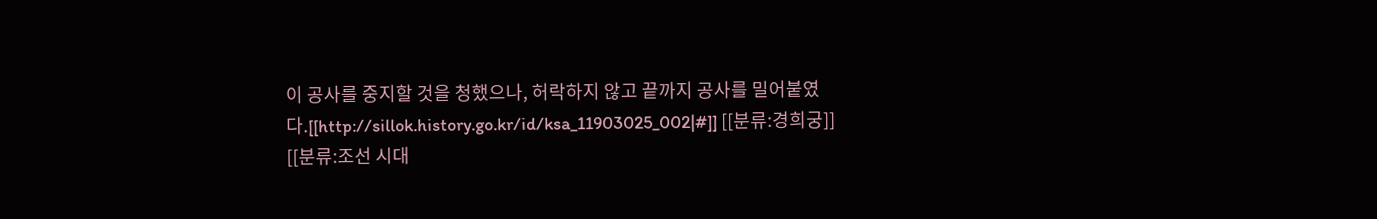이 공사를 중지할 것을 청했으나, 허락하지 않고 끝까지 공사를 밀어붙였다.[[http://sillok.history.go.kr/id/ksa_11903025_002|#]] [[분류:경희궁]] [[분류:조선 시대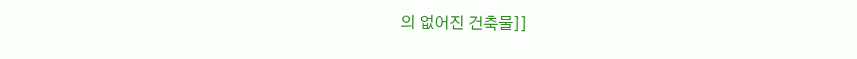의 없어진 건축물]]